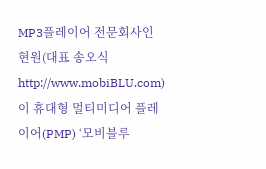MP3플레이어 전문회사인 현원(대표 송오식 http://www.mobiBLU.com)이 휴대형 멀티미디어 플레이어(PMP) ‘모비블루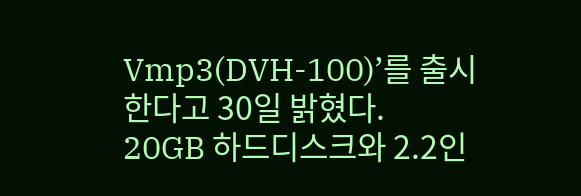Vmp3(DVH-100)’를 출시한다고 30일 밝혔다.
20GB 하드디스크와 2.2인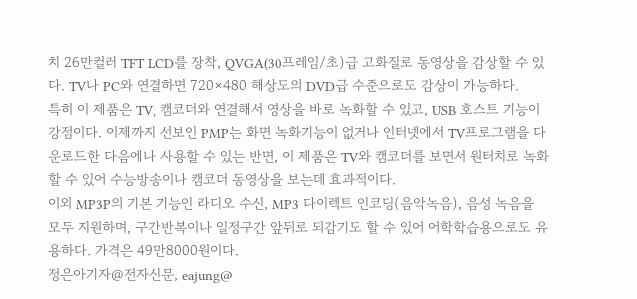치 26만컬러 TFT LCD를 장착, QVGA(30프레임/초)급 고화질로 동영상을 감상할 수 있다. TV나 PC와 연결하면 720×480 해상도의 DVD급 수준으로도 감상이 가능하다.
특히 이 제품은 TV, 캠코더와 연결해서 영상을 바로 녹화할 수 있고, USB 호스트 기능이 강점이다. 이제까지 선보인 PMP는 화면 녹화기능이 없거나 인터넷에서 TV프로그램을 다운로드한 다음에나 사용할 수 있는 반면, 이 제품은 TV와 캠코더를 보면서 원터치로 녹화할 수 있어 수능방송이나 캠코더 동영상을 보는데 효과적이다.
이외 MP3P의 기본 기능인 라디오 수신, MP3 다이렉트 인코딩(음악녹음), 음성 녹음을 모두 지원하며, 구간반복이나 일정구간 앞뒤로 되감기도 할 수 있어 어학학습용으로도 유용하다. 가격은 49만8000원이다.
정은아기자@전자신문, eajung@